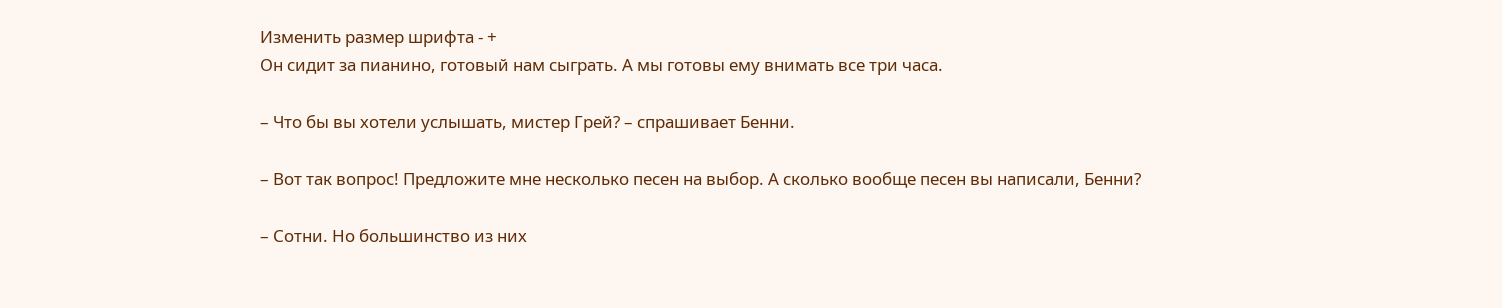Изменить размер шрифта - +
Он сидит за пианино, готовый нам сыграть. А мы готовы ему внимать все три часа.

– Что бы вы хотели услышать, мистер Грей? – спрашивает Бенни.

– Вот так вопрос! Предложите мне несколько песен на выбор. А сколько вообще песен вы написали, Бенни?

– Сотни. Но большинство из них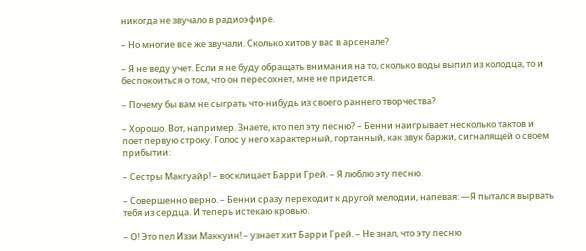никогда не звучало в радиоэфире.

– Но многие все же звучали. Сколько хитов у вас в арсенале?

– Я не веду учет. Если я не буду обращать внимания на то, сколько воды выпил из колодца, то и беспокоиться о том, что он пересохнет, мне не придется.

– Почему бы вам не сыграть что-нибудь из своего раннего творчества?

– Хорошо. Вот, например. Знаете, кто пел эту песню? – Бенни наигрывает несколько тактов и поет первую строку. Голос у него характерный, гортанный, как звук баржи, сигналящей о своем прибытии:

– Сестры Макгуайр! – восклицает Барри Грей. – Я люблю эту песню.

– Совершенно верно. – Бенни сразу переходит к другой мелодии, напевая: —Я пытался вырвать тебя из сердца. И теперь истекаю кровью.

– О! Это пел Иззи Маккуин! – узнает хит Барри Грей. – Не знал, что эту песню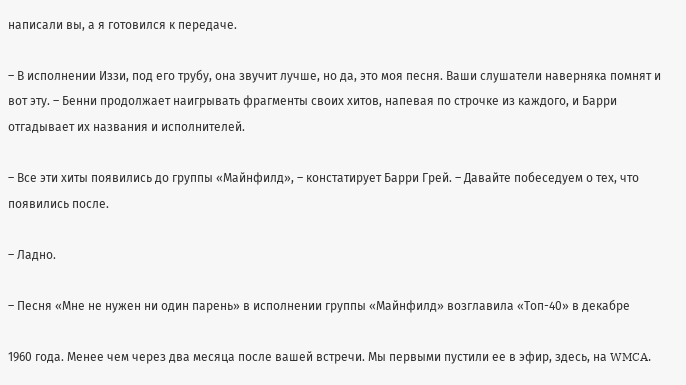написали вы, а я готовился к передаче.

– В исполнении Иззи, под его трубу, она звучит лучше, но да, это моя песня. Ваши слушатели наверняка помнят и вот эту. – Бенни продолжает наигрывать фрагменты своих хитов, напевая по строчке из каждого, и Барри отгадывает их названия и исполнителей.

– Все эти хиты появились до группы «Майнфилд», – констатирует Барри Грей. – Давайте побеседуем о тех, что появились после.

– Ладно.

– Песня «Мне не нужен ни один парень» в исполнении группы «Майнфилд» возглавила «Топ-40» в декабре

1960 года. Менее чем через два месяца после вашей встречи. Мы первыми пустили ее в эфир, здесь, на WMCA.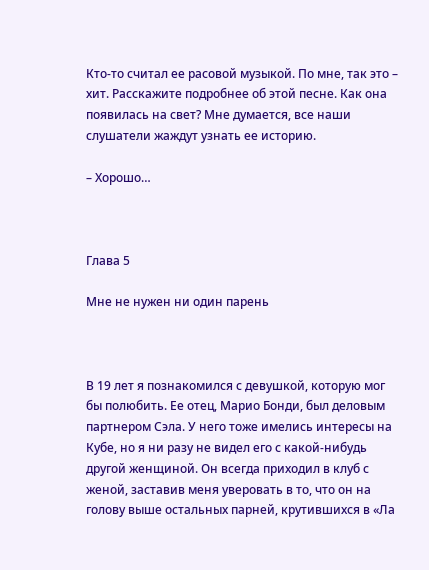Кто-то считал ее расовой музыкой. По мне, так это – хит. Расскажите подробнее об этой песне. Как она появилась на свет? Мне думается, все наши слушатели жаждут узнать ее историю.

– Хорошо…



Глава 5

Мне не нужен ни один парень



В 19 лет я познакомился с девушкой, которую мог бы полюбить. Ее отец, Марио Бонди, был деловым партнером Сэла. У него тоже имелись интересы на Кубе, но я ни разу не видел его с какой-нибудь другой женщиной. Он всегда приходил в клуб с женой, заставив меня уверовать в то, что он на голову выше остальных парней, крутившихся в «Ла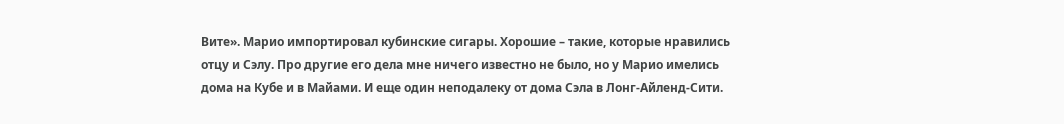Вите». Марио импортировал кубинские сигары. Хорошие – такие, которые нравились отцу и Сэлу. Про другие его дела мне ничего известно не было, но у Марио имелись дома на Кубе и в Майами. И еще один неподалеку от дома Сэла в Лонг-Айленд-Сити.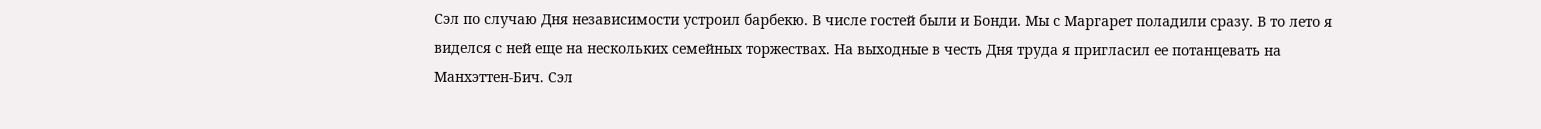Сэл по случаю Дня независимости устроил барбекю. В числе гостей были и Бонди. Мы с Маргарет поладили сразу. В то лето я виделся с ней еще на нескольких семейных торжествах. На выходные в честь Дня труда я пригласил ее потанцевать на Манхэттен-Бич. Сэл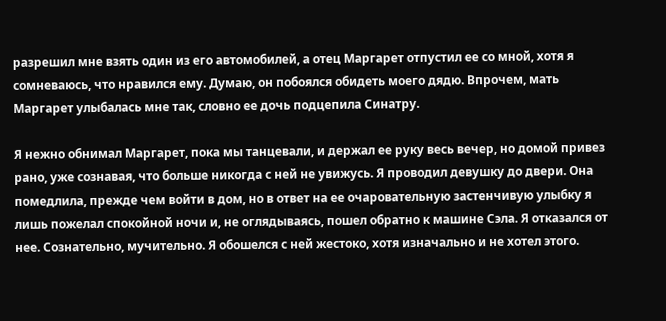разрешил мне взять один из его автомобилей, а отец Маргарет отпустил ее со мной, хотя я сомневаюсь, что нравился ему. Думаю, он побоялся обидеть моего дядю. Впрочем, мать Маргарет улыбалась мне так, словно ее дочь подцепила Синатру.

Я нежно обнимал Маргарет, пока мы танцевали, и держал ее руку весь вечер, но домой привез рано, уже сознавая, что больше никогда с ней не увижусь. Я проводил девушку до двери. Она помедлила, прежде чем войти в дом, но в ответ на ее очаровательную застенчивую улыбку я лишь пожелал спокойной ночи и, не оглядываясь, пошел обратно к машине Сэла. Я отказался от нее. Сознательно, мучительно. Я обошелся с ней жестоко, хотя изначально и не хотел этого.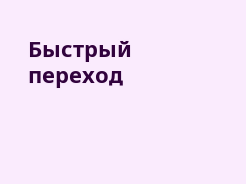Быстрый переход